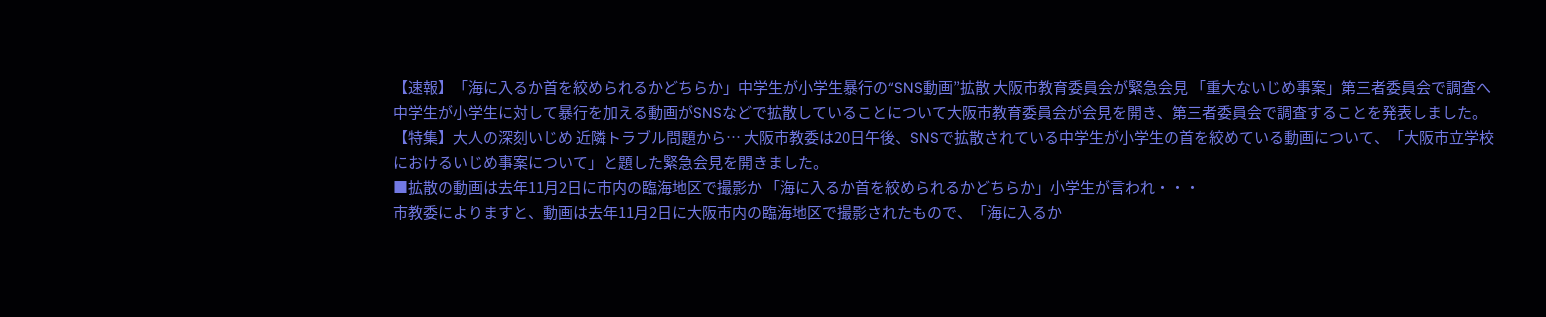【速報】「海に入るか首を絞められるかどちらか」中学生が小学生暴行の“SNS動画”拡散 大阪市教育委員会が緊急会見 「重大ないじめ事案」第三者委員会で調査へ
中学生が小学生に対して暴行を加える動画がSNSなどで拡散していることについて大阪市教育委員会が会見を開き、第三者委員会で調査することを発表しました。 【特集】大人の深刻いじめ 近隣トラブル問題から… 大阪市教委は20日午後、SNSで拡散されている中学生が小学生の首を絞めている動画について、「大阪市立学校におけるいじめ事案について」と題した緊急会見を開きました。
■拡散の動画は去年11月2日に市内の臨海地区で撮影か 「海に入るか首を絞められるかどちらか」小学生が言われ・・・
市教委によりますと、動画は去年11月2日に大阪市内の臨海地区で撮影されたもので、「海に入るか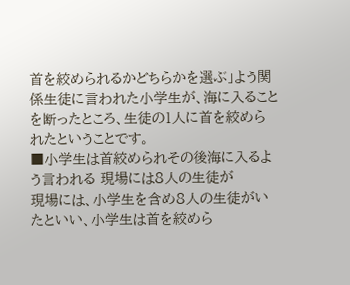首を絞められるかどちらかを選ぶ」よう関係生徒に言われた小学生が、海に入ることを断ったところ、生徒の1人に首を絞められたということです。
■小学生は首絞められその後海に入るよう言われる 現場には8人の生徒が
現場には、小学生を含め8人の生徒がいたといい、小学生は首を絞めら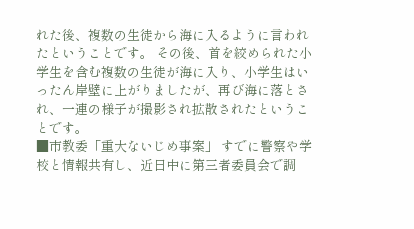れた後、複数の生徒から海に入るように言われたということです。 その後、首を絞められた小学生を含む複数の生徒が海に入り、小学生はいったん岸壁に上がりましたが、再び海に落とされ、一連の様子が撮影され拡散されたということです。
■市教委「重大ないじめ事案」 すでに警察や学校と情報共有し、近日中に第三者委員会で調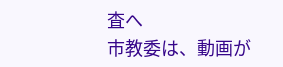査へ
市教委は、動画が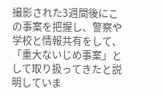撮影された3週間後にこの事案を把握し、警察や学校と情報共有をして、「重大ないじめ事案」として取り扱ってきたと説明していま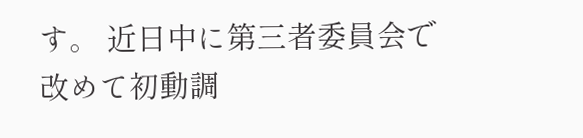す。 近日中に第三者委員会で改めて初動調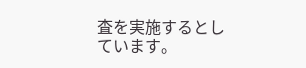査を実施するとしています。